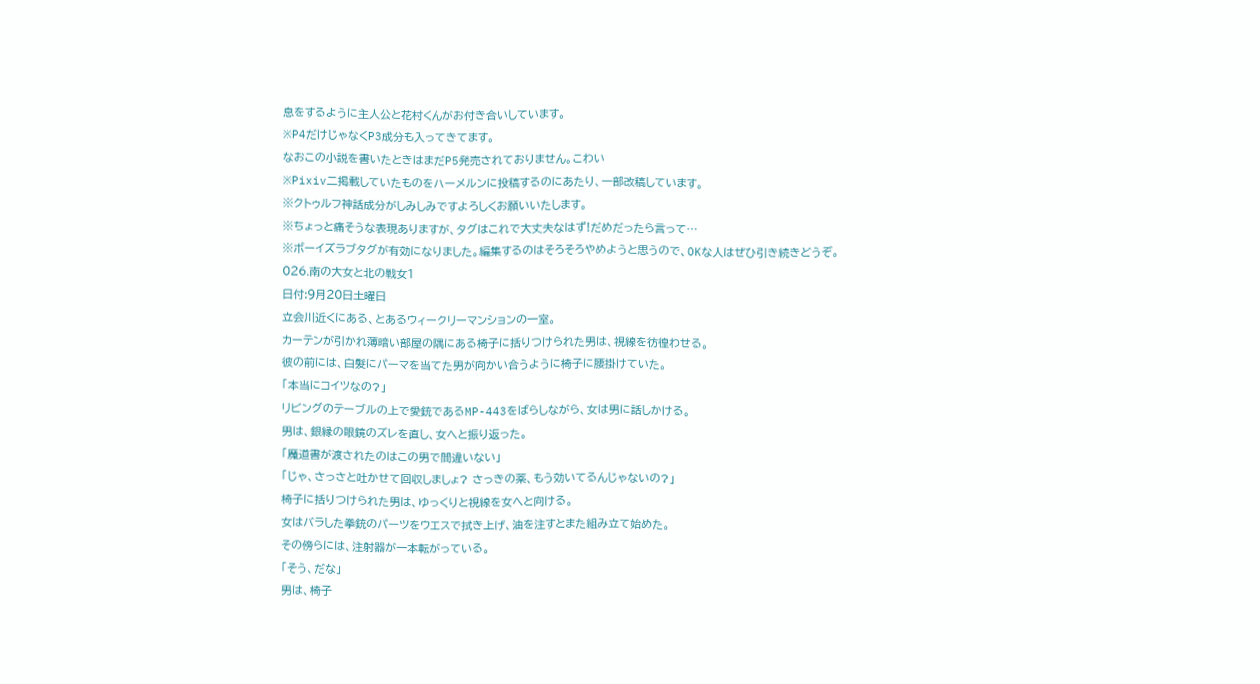息をするように主人公と花村くんがお付き合いしています。
※P4だけじゃなくP3成分も入ってきてます。
なおこの小説を書いたときはまだP5発売されておりません。こわい
※Pixiv二掲載していたものをハーメルンに投稿するのにあたり、一部改稿しています。
※クトゥルフ神話成分がしみしみですよろしくお願いいたします。
※ちょっと痛そうな表現ありますが、タグはこれで大丈夫なはず!だめだったら言って…
※ボーイズラブタグが有効になりました。編集するのはそろそろやめようと思うので、OKな人はぜひ引き続きどうぞ。
026.南の大女と北の戦女1
日付:9月20日土曜日
立会川近くにある、とあるウィークリーマンションの一室。
カーテンが引かれ薄暗い部屋の隅にある椅子に括りつけられた男は、視線を彷徨わせる。
彼の前には、白髮にパーマを当てた男が向かい合うように椅子に腰掛けていた。
「本当にコイツなの?」
リビングのテーブルの上で愛銃であるMP-443をばらしながら、女は男に話しかける。
男は、銀縁の眼鏡のズレを直し、女へと振り返った。
「魔道書が渡されたのはこの男で間違いない」
「じゃ、さっさと吐かせて回収しましょ? さっきの薬、もう効いてるんじゃないの?」
椅子に括りつけられた男は、ゆっくりと視線を女へと向ける。
女はバラした拳銃のパーツをウエスで拭き上げ、油を注すとまた組み立て始めた。
その傍らには、注射器が一本転がっている。
「そう、だな」
男は、椅子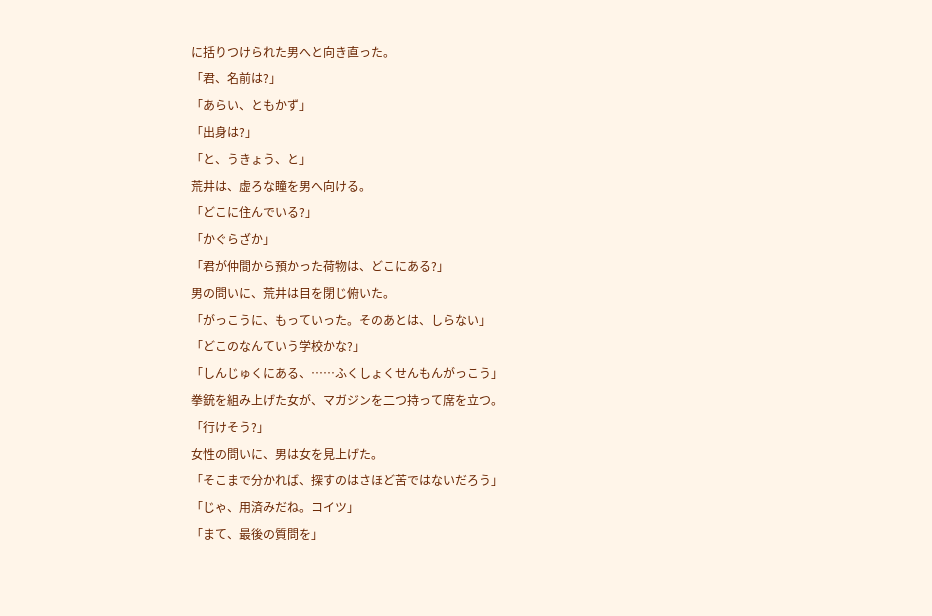に括りつけられた男へと向き直った。
「君、名前は?」
「あらい、ともかず」
「出身は?」
「と、うきょう、と」
荒井は、虚ろな瞳を男へ向ける。
「どこに住んでいる?」
「かぐらざか」
「君が仲間から預かった荷物は、どこにある?」
男の問いに、荒井は目を閉じ俯いた。
「がっこうに、もっていった。そのあとは、しらない」
「どこのなんていう学校かな?」
「しんじゅくにある、……ふくしょくせんもんがっこう」
拳銃を組み上げた女が、マガジンを二つ持って席を立つ。
「行けそう?」
女性の問いに、男は女を見上げた。
「そこまで分かれば、探すのはさほど苦ではないだろう」
「じゃ、用済みだね。コイツ」
「まて、最後の質問を」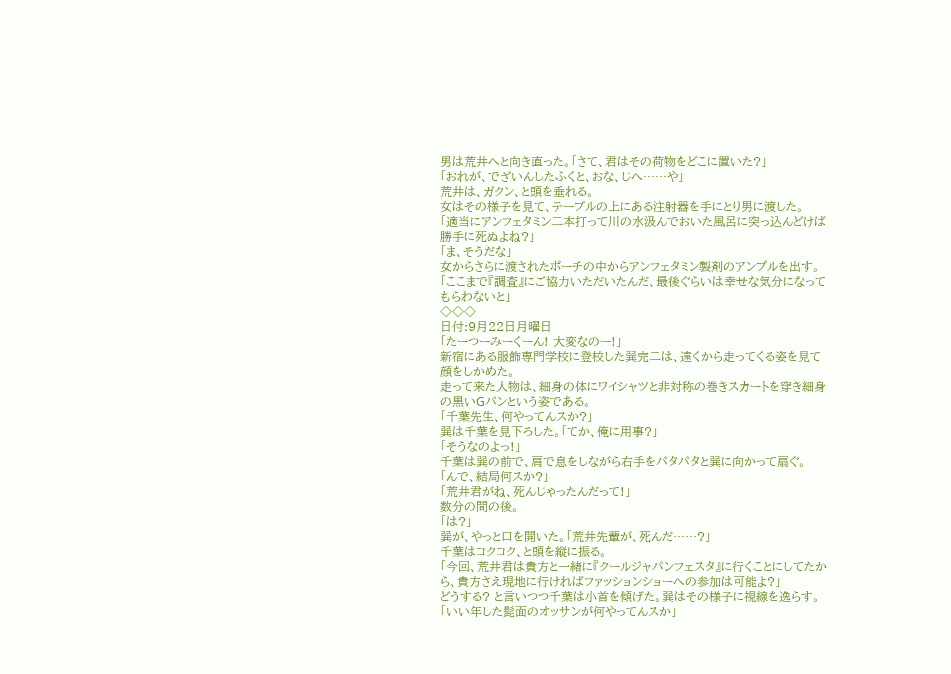男は荒井へと向き直った。「さて、君はその荷物をどこに置いた?」
「おれが、でざいんしたふくと、おな、じへ……や」
荒井は、ガクン、と頭を垂れる。
女はその様子を見て、テーブルの上にある注射器を手にとり男に渡した。
「適当にアンフェタミン二本打って川の水汲んでおいた風呂に突っ込んどけば勝手に死ぬよね?」
「ま、そうだな」
女からさらに渡されたポーチの中からアンフェタミン製剤のアンプルを出す。「ここまで『調査』にご協力いただいたんだ、最後ぐらいは幸せな気分になってもらわないと」
◇◇◇
日付:9月22日月曜日
「たーつーみーくーん! 大変なのー!」
新宿にある服飾専門学校に登校した巽完二は、遠くから走ってくる姿を見て顔をしかめた。
走って来た人物は、細身の体にワイシャツと非対称の巻きスカートを穿き細身の黒いGパンという姿である。
「千葉先生、何やってんスか?」
巽は千葉を見下ろした。「てか、俺に用事?」
「そうなのよっ!」
千葉は巽の前で、肩で息をしながら右手をパタパタと巽に向かって扇ぐ。
「んで、結局何スか?」
「荒井君がね、死んじゃったんだって!」
数分の間の後。
「は?」
巽が、やっと口を開いた。「荒井先輩が、死んだ……?」
千葉はコクコク、と頭を縦に振る。
「今回、荒井君は貴方と一緒に『クールジャパンフェスタ』に行くことにしてたから、貴方さえ現地に行ければファッションショーへの参加は可能よ?」
どうする? と言いつつ千葉は小首を傾げた。巽はその様子に視線を逸らす。
「いい年した髭面のオッサンが何やってんスか」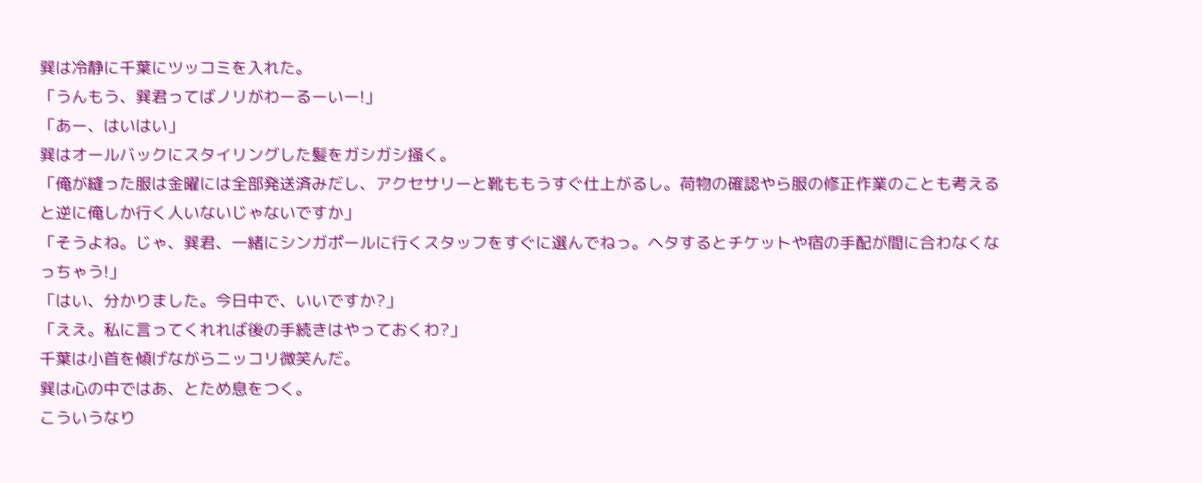巽は冷静に千葉にツッコミを入れた。
「うんもう、巽君ってばノリがわーるーいー!」
「あー、はいはい」
巽はオールバックにスタイリングした髪をガシガシ掻く。
「俺が縫った服は金曜には全部発送済みだし、アクセサリーと靴ももうすぐ仕上がるし。荷物の確認やら服の修正作業のことも考えると逆に俺しか行く人いないじゃないですか」
「そうよね。じゃ、巽君、一緒にシンガポールに行くスタッフをすぐに選んでねっ。ヘタするとチケットや宿の手配が間に合わなくなっちゃう!」
「はい、分かりました。今日中で、いいですか?」
「ええ。私に言ってくれれば後の手続きはやっておくわ?」
千葉は小首を傾げながらニッコリ微笑んだ。
巽は心の中ではあ、とため息をつく。
こういうなり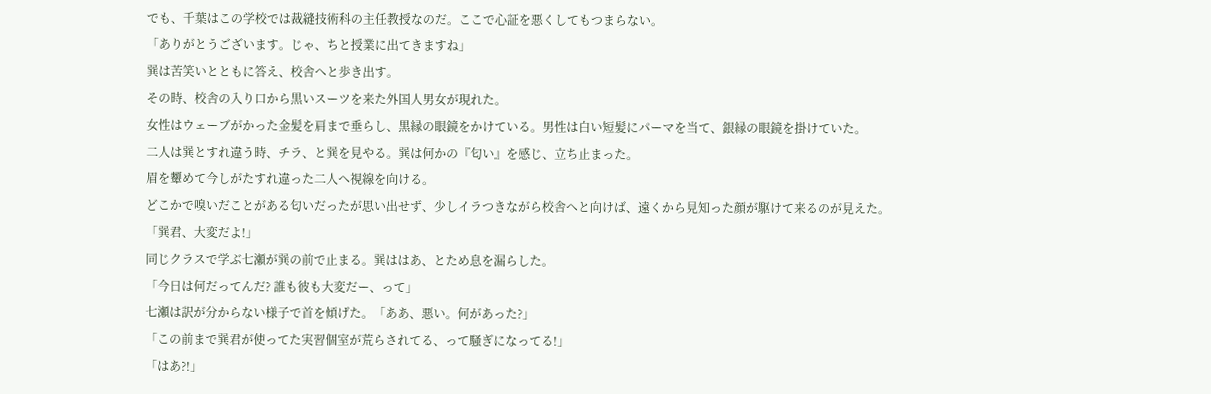でも、千葉はこの学校では裁縫技術科の主任教授なのだ。ここで心証を悪くしてもつまらない。
「ありがとうございます。じゃ、ちと授業に出てきますね」
巽は苦笑いとともに答え、校舎へと歩き出す。
その時、校舎の入り口から黒いスーツを来た外国人男女が現れた。
女性はウェーブがかった金髪を肩まで垂らし、黒縁の眼鏡をかけている。男性は白い短髪にパーマを当て、銀縁の眼鏡を掛けていた。
二人は巽とすれ違う時、チラ、と巽を見やる。巽は何かの『匂い』を感じ、立ち止まった。
眉を顰めて今しがたすれ違った二人へ視線を向ける。
どこかで嗅いだことがある匂いだったが思い出せず、少しイラつきながら校舎へと向けば、遠くから見知った顔が駆けて来るのが見えた。
「巽君、大変だよ!」
同じクラスで学ぶ七瀬が巽の前で止まる。巽ははあ、とため息を漏らした。
「今日は何だってんだ? 誰も彼も大変だー、って」
七瀬は訳が分からない様子で首を傾げた。「ああ、悪い。何があった?」
「この前まで巽君が使ってた実習個室が荒らされてる、って騒ぎになってる!」
「はあ?!」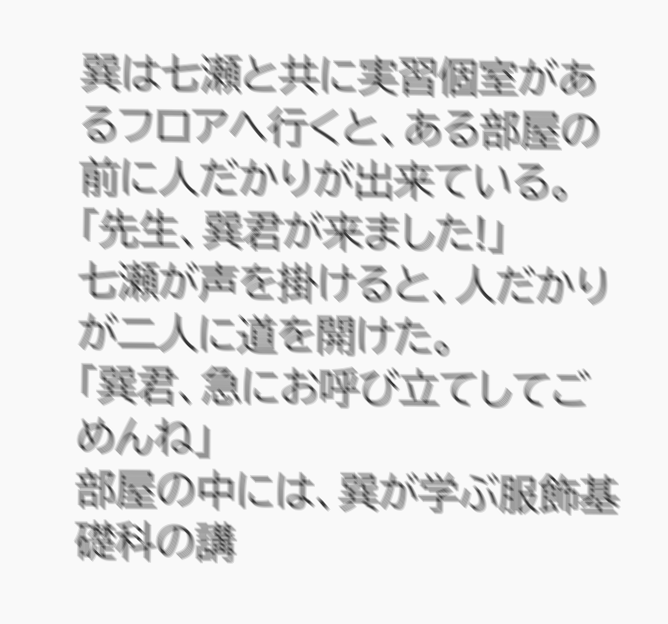巽は七瀬と共に実習個室があるフロアへ行くと、ある部屋の前に人だかりが出来ている。
「先生、巽君が来ました!」
七瀬が声を掛けると、人だかりが二人に道を開けた。
「巽君、急にお呼び立てしてごめんね」
部屋の中には、巽が学ぶ服飾基礎科の講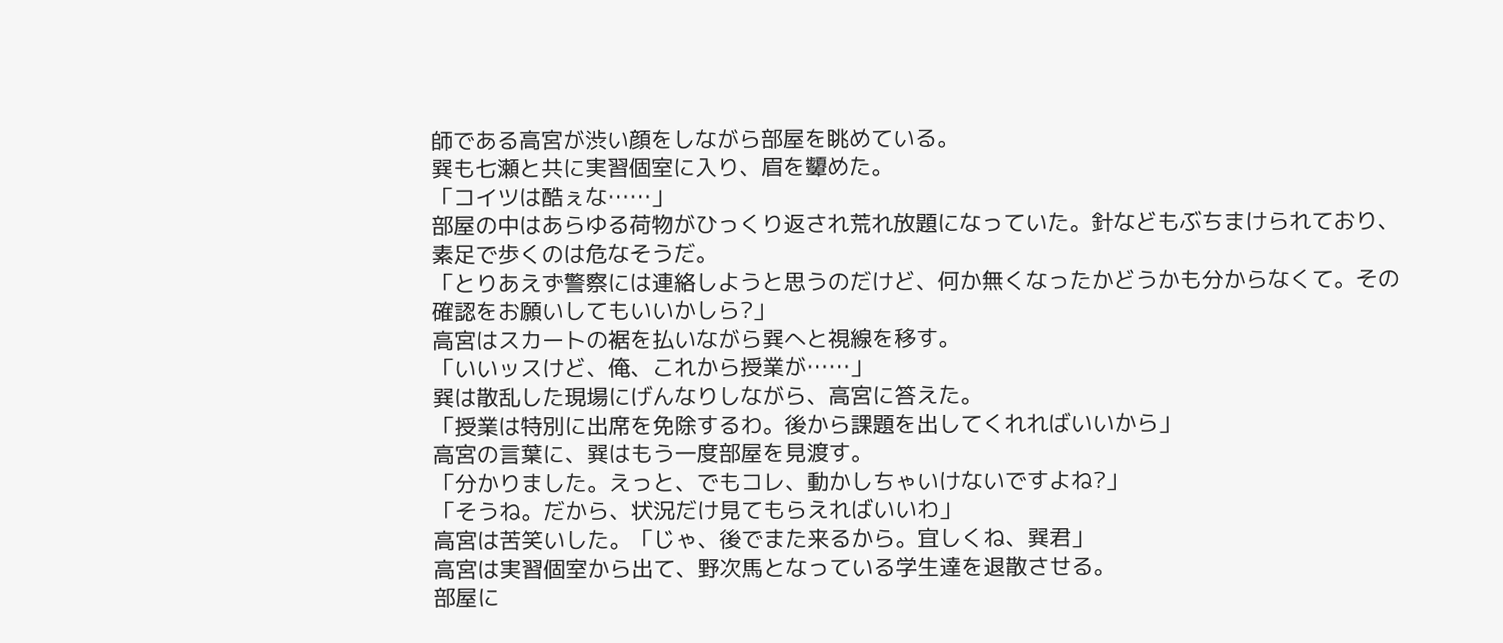師である高宮が渋い顔をしながら部屋を眺めている。
巽も七瀬と共に実習個室に入り、眉を顰めた。
「コイツは酷ぇな……」
部屋の中はあらゆる荷物がひっくり返され荒れ放題になっていた。針などもぶちまけられており、素足で歩くのは危なそうだ。
「とりあえず警察には連絡しようと思うのだけど、何か無くなったかどうかも分からなくて。その確認をお願いしてもいいかしら?」
高宮はスカートの裾を払いながら巽へと視線を移す。
「いいッスけど、俺、これから授業が……」
巽は散乱した現場にげんなりしながら、高宮に答えた。
「授業は特別に出席を免除するわ。後から課題を出してくれればいいから」
高宮の言葉に、巽はもう一度部屋を見渡す。
「分かりました。えっと、でもコレ、動かしちゃいけないですよね?」
「そうね。だから、状況だけ見てもらえればいいわ」
高宮は苦笑いした。「じゃ、後でまた来るから。宜しくね、巽君」
高宮は実習個室から出て、野次馬となっている学生達を退散させる。
部屋に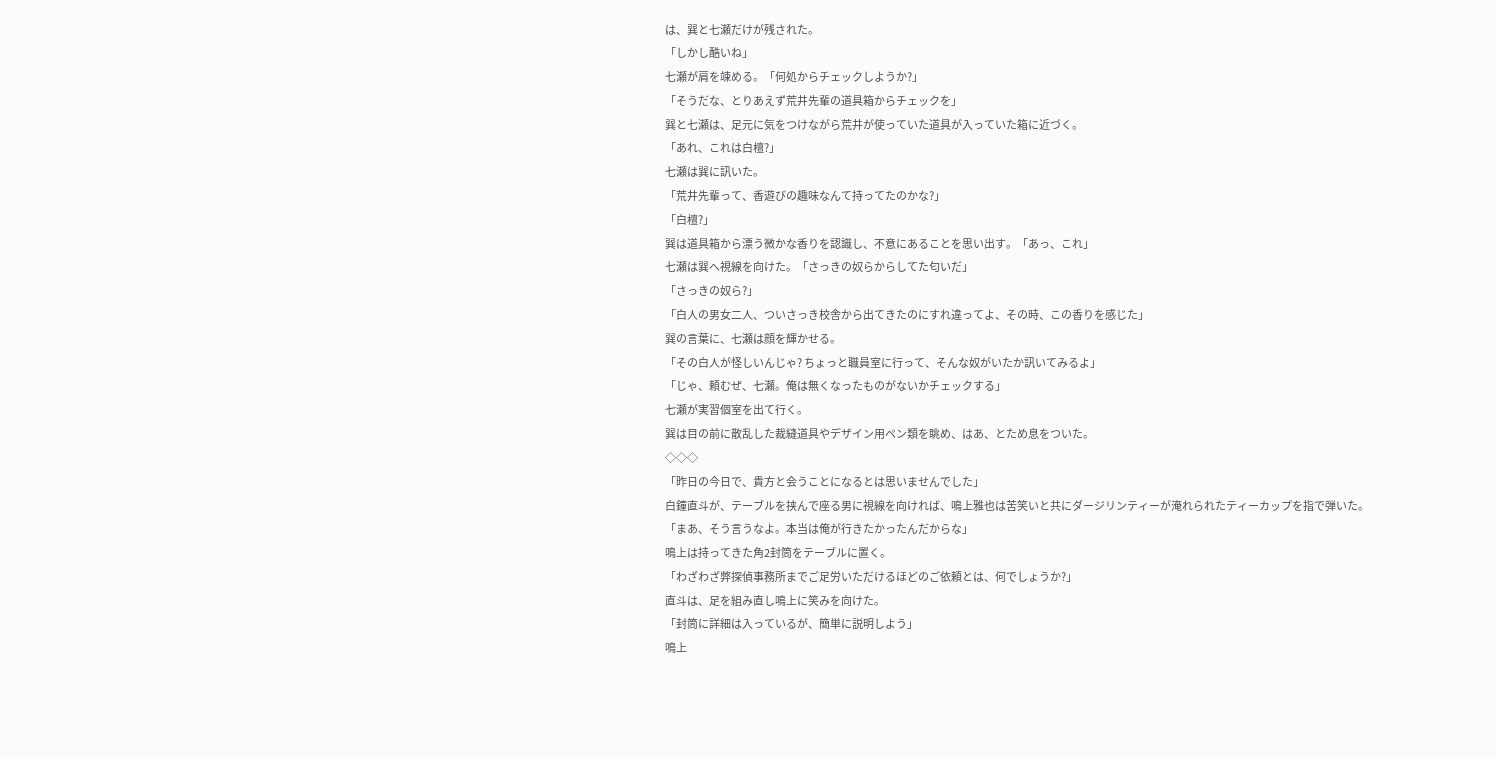は、巽と七瀬だけが残された。
「しかし酷いね」
七瀬が肩を竦める。「何処からチェックしようか?」
「そうだな、とりあえず荒井先輩の道具箱からチェックを」
巽と七瀬は、足元に気をつけながら荒井が使っていた道具が入っていた箱に近づく。
「あれ、これは白檀?」
七瀬は巽に訊いた。
「荒井先輩って、香遊びの趣味なんて持ってたのかな?」
「白檀?」
巽は道具箱から漂う微かな香りを認識し、不意にあることを思い出す。「あっ、これ」
七瀬は巽へ視線を向けた。「さっきの奴らからしてた匂いだ」
「さっきの奴ら?」
「白人の男女二人、ついさっき校舎から出てきたのにすれ違ってよ、その時、この香りを感じた」
巽の言葉に、七瀬は顔を輝かせる。
「その白人が怪しいんじゃ? ちょっと職員室に行って、そんな奴がいたか訊いてみるよ」
「じゃ、頼むぜ、七瀬。俺は無くなったものがないかチェックする」
七瀬が実習個室を出て行く。
巽は目の前に散乱した裁縫道具やデザイン用ペン類を眺め、はあ、とため息をついた。
◇◇◇
「昨日の今日で、貴方と会うことになるとは思いませんでした」
白鐘直斗が、テーブルを挟んで座る男に視線を向ければ、鳴上雅也は苦笑いと共にダージリンティーが淹れられたティーカップを指で弾いた。
「まあ、そう言うなよ。本当は俺が行きたかったんだからな」
鳴上は持ってきた角2封筒をテーブルに置く。
「わざわざ弊探偵事務所までご足労いただけるほどのご依頼とは、何でしょうか?」
直斗は、足を組み直し鳴上に笑みを向けた。
「封筒に詳細は入っているが、簡単に説明しよう」
鳴上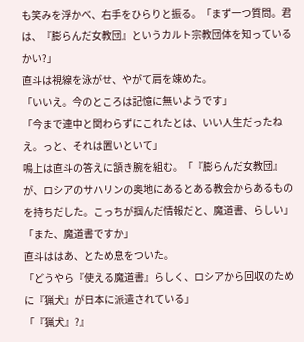も笑みを浮かべ、右手をひらりと振る。「まず一つ質問。君は、『膨らんだ女教団』というカルト宗教団体を知っているかい?」
直斗は視線を泳がせ、やがて肩を竦めた。
「いいえ。今のところは記憶に無いようです」
「今まで連中と関わらずにこれたとは、いい人生だったねえ。っと、それは置いといて」
鳴上は直斗の答えに頷き腕を組む。「『膨らんだ女教団』が、ロシアのサハリンの奥地にあるとある教会からあるものを持ちだした。こっちが掴んだ情報だと、魔道書、らしい」
「また、魔道書ですか」
直斗ははあ、とため息をついた。
「どうやら『使える魔道書』らしく、ロシアから回収のために『猟犬』が日本に派遣されている」
「『猟犬』?』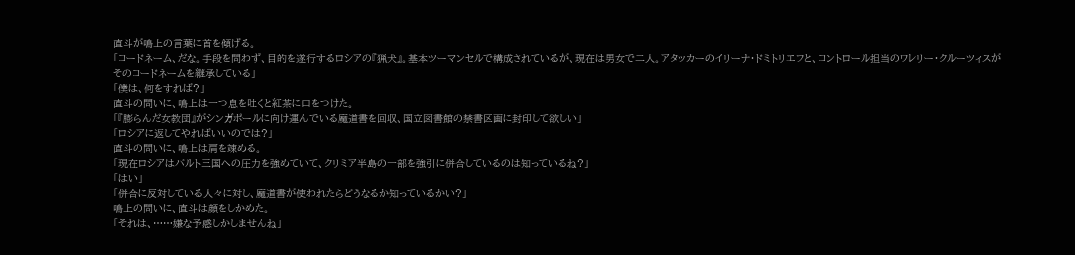直斗が鳴上の言葉に首を傾げる。
「コードネーム、だな。手段を問わず、目的を遂行するロシアの『猟犬』。基本ツーマンセルで構成されているが、現在は男女で二人。アタッカーのイリーナ・ドミトリエフと、コントロール担当のワレリー・クルーツィスがそのコードネームを継承している」
「僕は、何をすれば?」
直斗の問いに、鳴上は一つ息を吐くと紅茶に口をつけた。
「『膨らんだ女教団』がシンガポールに向け運んでいる魔道書を回収、国立図書館の禁書区画に封印して欲しい」
「ロシアに返してやればいいのでは?」
直斗の問いに、鳴上は肩を竦める。
「現在ロシアはバルト三国への圧力を強めていて、クリミア半島の一部を強引に併合しているのは知っているね?」
「はい」
「併合に反対している人々に対し、魔道書が使われたらどうなるか知っているかい?」
鳴上の問いに、直斗は顔をしかめた。
「それは、……嫌な予感しかしませんね」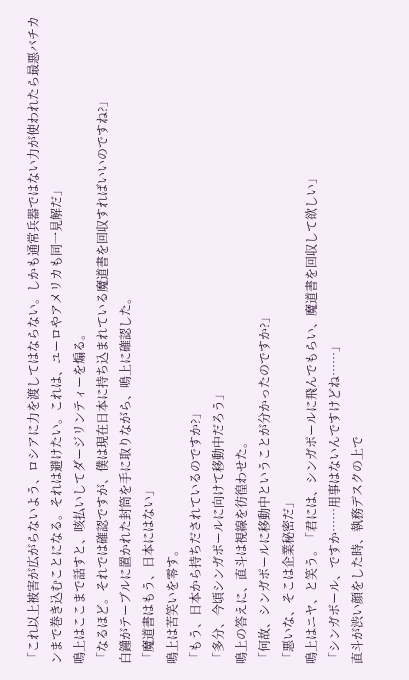「これ以上被害が広がらないよう、ロシアに力を渡してはならない。しかも通常兵器ではない力が使われたら最悪バチカンまで巻き込むことになる。それは避けたい。これは、ユーロやアメリカも同一見解だ」
鳴上はここまで話すと、咳払いしてダージリンティーを煽る。
「なるほど。それでは確認ですが、僕は現在日本に持ち込まれている魔道書を回収すればいいのですね?」
白鐘がテーブルに置かれた封筒を手に取りながら、鳴上に確認した。
「魔道書はもう、日本にはない」
鳴上は苦笑いを零す。
「もう、日本から持ちだされているのですか?」
「多分、今頃シンガポールに向けて移動中だろう」
鳴上の答えに、直斗は視線を彷徨わせた。
「何故、シンガポールに移動中ということが分かったのですか?」
「悪いな、そこは企業秘密だ」
鳴上はニヤ、と笑う。「君には、シンガポールに飛んでもらい、魔道書を回収して欲しい」
「シンガポール、ですか……用事はないんですけどね……」
直斗が渋い顔をした時、執務デスクの上で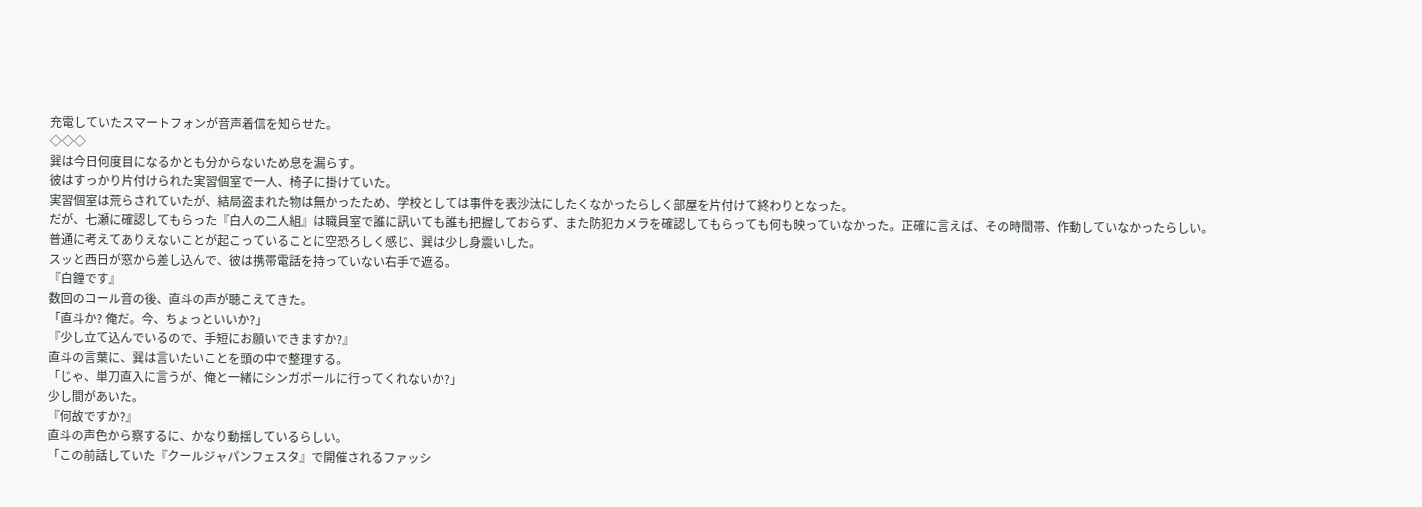充電していたスマートフォンが音声着信を知らせた。
◇◇◇
巽は今日何度目になるかとも分からないため息を漏らす。
彼はすっかり片付けられた実習個室で一人、椅子に掛けていた。
実習個室は荒らされていたが、結局盗まれた物は無かったため、学校としては事件を表沙汰にしたくなかったらしく部屋を片付けて終わりとなった。
だが、七瀬に確認してもらった『白人の二人組』は職員室で誰に訊いても誰も把握しておらず、また防犯カメラを確認してもらっても何も映っていなかった。正確に言えば、その時間帯、作動していなかったらしい。
普通に考えてありえないことが起こっていることに空恐ろしく感じ、巽は少し身震いした。
スッと西日が窓から差し込んで、彼は携帯電話を持っていない右手で遮る。
『白鐘です』
数回のコール音の後、直斗の声が聴こえてきた。
「直斗か? 俺だ。今、ちょっといいか?」
『少し立て込んでいるので、手短にお願いできますか?』
直斗の言葉に、巽は言いたいことを頭の中で整理する。
「じゃ、単刀直入に言うが、俺と一緒にシンガポールに行ってくれないか?」
少し間があいた。
『何故ですか?』
直斗の声色から察するに、かなり動揺しているらしい。
「この前話していた『クールジャパンフェスタ』で開催されるファッシ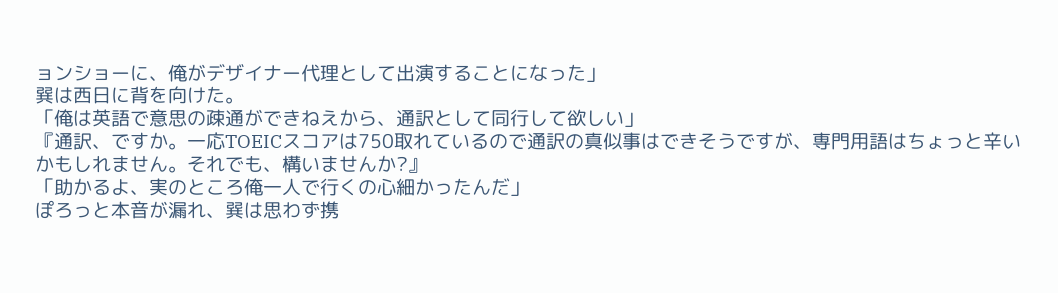ョンショーに、俺がデザイナー代理として出演することになった」
巽は西日に背を向けた。
「俺は英語で意思の疎通ができねえから、通訳として同行して欲しい」
『通訳、ですか。一応TOEICスコアは750取れているので通訳の真似事はできそうですが、専門用語はちょっと辛いかもしれません。それでも、構いませんか?』
「助かるよ、実のところ俺一人で行くの心細かったんだ」
ぽろっと本音が漏れ、巽は思わず携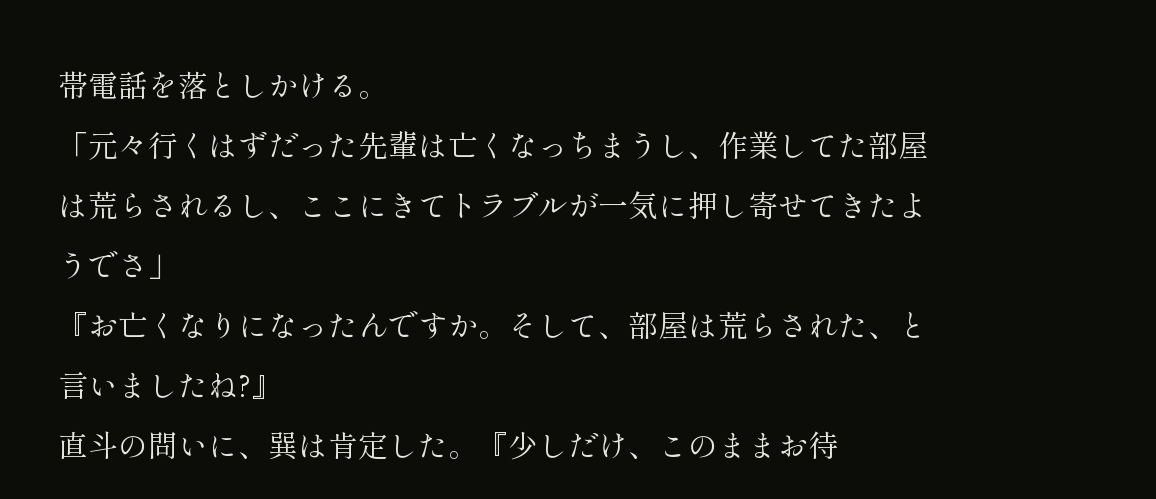帯電話を落としかける。
「元々行くはずだった先輩は亡くなっちまうし、作業してた部屋は荒らされるし、ここにきてトラブルが一気に押し寄せてきたようでさ」
『お亡くなりになったんですか。そして、部屋は荒らされた、と言いましたね?』
直斗の問いに、巽は肯定した。『少しだけ、このままお待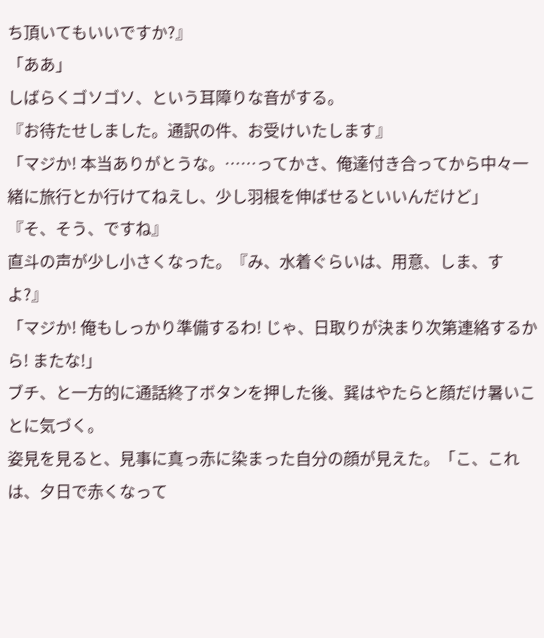ち頂いてもいいですか?』
「ああ」
しばらくゴソゴソ、という耳障りな音がする。
『お待たせしました。通訳の件、お受けいたします』
「マジか! 本当ありがとうな。……ってかさ、俺達付き合ってから中々一緒に旅行とか行けてねえし、少し羽根を伸ばせるといいんだけど」
『そ、そう、ですね』
直斗の声が少し小さくなった。『み、水着ぐらいは、用意、しま、すよ?』
「マジか! 俺もしっかり準備するわ! じゃ、日取りが決まり次第連絡するから! またな!」
ブチ、と一方的に通話終了ボタンを押した後、巽はやたらと顔だけ暑いことに気づく。
姿見を見ると、見事に真っ赤に染まった自分の顔が見えた。「こ、これは、夕日で赤くなって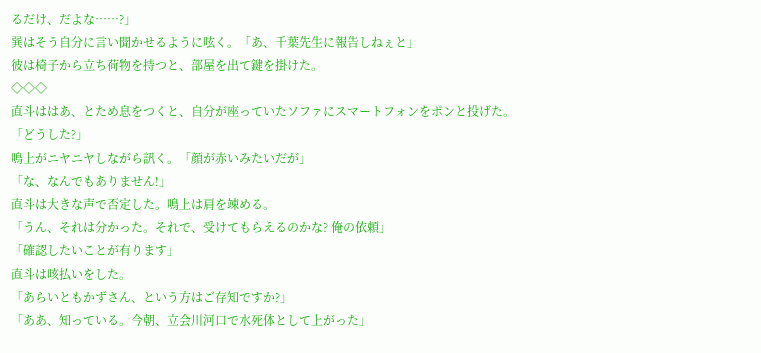るだけ、だよな……?」
巽はそう自分に言い聞かせるように呟く。「あ、千葉先生に報告しねぇと」
彼は椅子から立ち荷物を持つと、部屋を出て鍵を掛けた。
◇◇◇
直斗ははあ、とため息をつくと、自分が座っていたソファにスマートフォンをポンと投げた。
「どうした?」
鳴上がニヤニヤしながら訊く。「顔が赤いみたいだが」
「な、なんでもありません!」
直斗は大きな声で否定した。鳴上は肩を竦める。
「うん、それは分かった。それで、受けてもらえるのかな? 俺の依頼」
「確認したいことが有ります」
直斗は咳払いをした。
「あらいともかずさん、という方はご存知ですか?」
「ああ、知っている。今朝、立会川河口で水死体として上がった」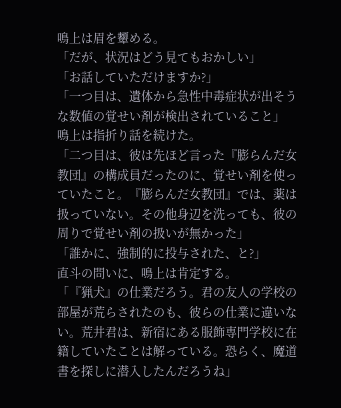鳴上は眉を顰める。
「だが、状況はどう見てもおかしい」
「お話していただけますか?」
「一つ目は、遺体から急性中毒症状が出そうな数値の覚せい剤が検出されていること」
鳴上は指折り話を続けた。
「二つ目は、彼は先ほど言った『膨らんだ女教団』の構成員だったのに、覚せい剤を使っていたこと。『膨らんだ女教団』では、薬は扱っていない。その他身辺を洗っても、彼の周りで覚せい剤の扱いが無かった」
「誰かに、強制的に投与された、と?」
直斗の問いに、鳴上は肯定する。
「『猟犬』の仕業だろう。君の友人の学校の部屋が荒らされたのも、彼らの仕業に違いない。荒井君は、新宿にある服飾専門学校に在籍していたことは解っている。恐らく、魔道書を探しに潜入したんだろうね」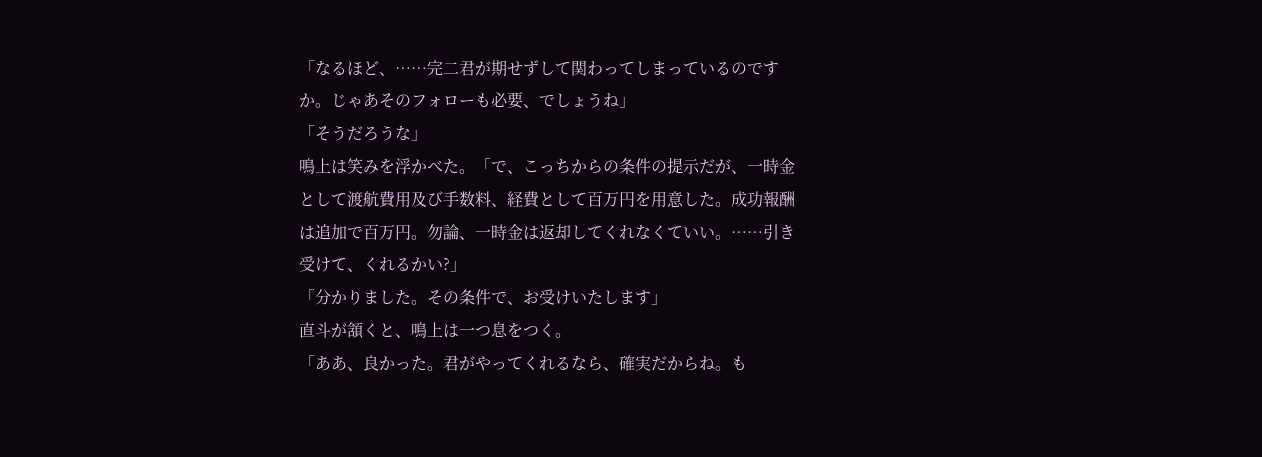「なるほど、……完二君が期せずして関わってしまっているのですか。じゃあそのフォローも必要、でしょうね」
「そうだろうな」
鳴上は笑みを浮かべた。「で、こっちからの条件の提示だが、一時金として渡航費用及び手数料、経費として百万円を用意した。成功報酬は追加で百万円。勿論、一時金は返却してくれなくていい。……引き受けて、くれるかい?」
「分かりました。その条件で、お受けいたします」
直斗が頷くと、鳴上は一つ息をつく。
「ああ、良かった。君がやってくれるなら、確実だからね。も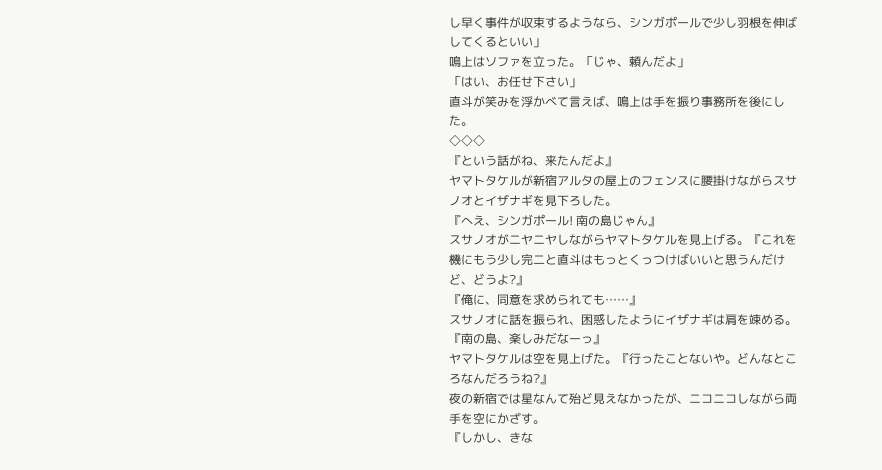し早く事件が収束するようなら、シンガポールで少し羽根を伸ばしてくるといい」
鳴上はソファを立った。「じゃ、頼んだよ」
「はい、お任せ下さい」
直斗が笑みを浮かべて言えば、鳴上は手を振り事務所を後にした。
◇◇◇
『という話がね、来たんだよ』
ヤマトタケルが新宿アルタの屋上のフェンスに腰掛けながらスサノオとイザナギを見下ろした。
『へえ、シンガポール! 南の島じゃん』
スサノオがニヤニヤしながらヤマトタケルを見上げる。『これを機にもう少し完二と直斗はもっとくっつけばいいと思うんだけど、どうよ?』
『俺に、同意を求められても……』
スサノオに話を振られ、困惑したようにイザナギは肩を竦める。
『南の島、楽しみだなーっ』
ヤマトタケルは空を見上げた。『行ったことないや。どんなところなんだろうね?』
夜の新宿では星なんて殆ど見えなかったが、ニコニコしながら両手を空にかざす。
『しかし、きな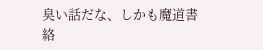臭い話だな、しかも魔道書絡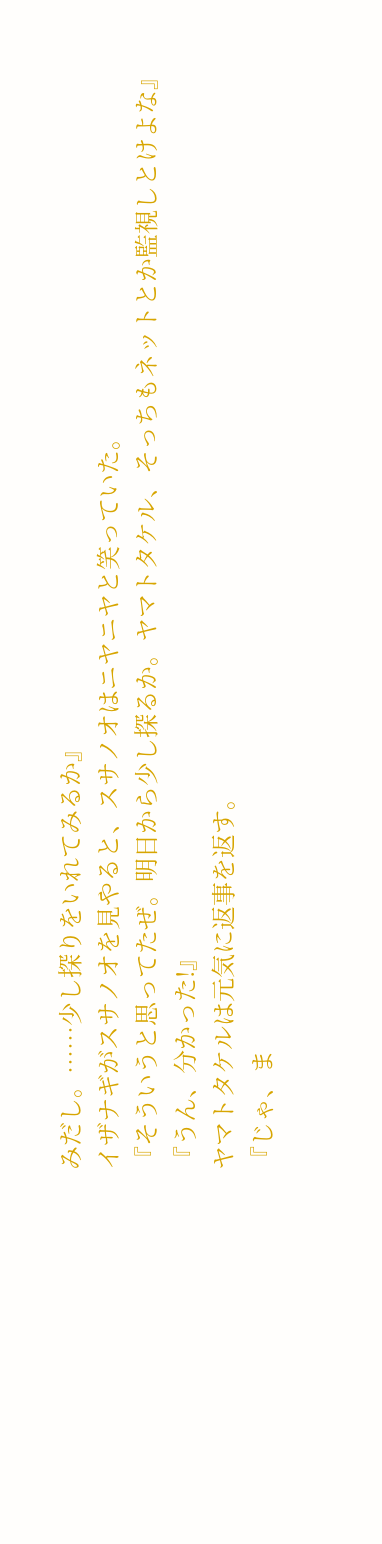みだし。……少し探りをいれてみるか』
イザナギがスサノオを見やると、スサノオはニヤニヤと笑っていた。
『そういうと思ってたぜ。明日から少し探るか。ヤマトタケル、そっちもネットとか監視しとけよな』
『うん、分かった!』
ヤマトタケルは元気に返事を返す。
『じゃ、ま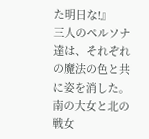た明日な!』
三人のペルソナ達は、それぞれの魔法の色と共に姿を消した。
南の大女と北の戦女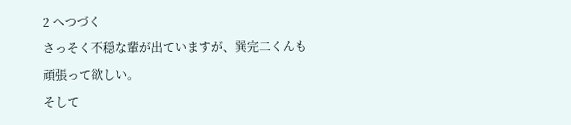2 へつづく
さっそく不穏な輩が出ていますが、巽完二くんも頑張って欲しい。
そして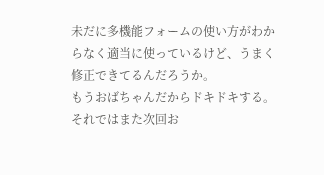未だに多機能フォームの使い方がわからなく適当に使っているけど、うまく修正できてるんだろうか。
もうおばちゃんだからドキドキする。
それではまた次回お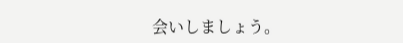会いしましょう。